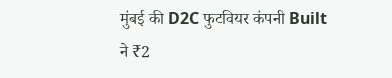मुंबई की D2C फुटवियर कंपनी Built ने ₹2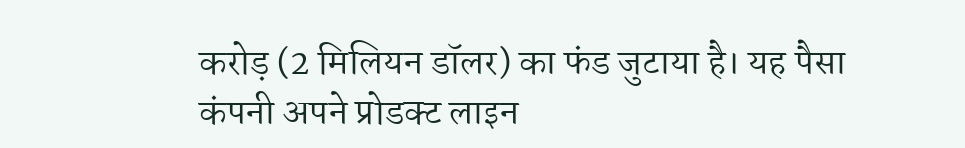करोड़ (2 मिलियन डॉलर) का फंड जुटाया है। यह पैसा कंपनी अपने प्रोडक्ट लाइन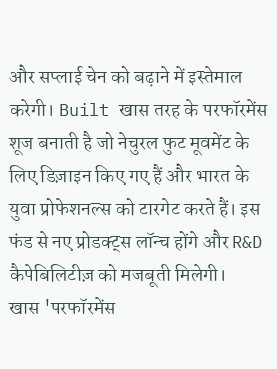और सप्लाई चेन को बढ़ाने में इस्तेमाल करेगी। Built खास तरह के परफॉरमेंस शूज बनाती है जो नेचुरल फुट मूवमेंट के लिए डिज़ाइन किए गए हैं और भारत के युवा प्रोफेशनल्स को टारगेट करते हैं। इस फंड से नए प्रोडक्ट्स लॉन्च होंगे और R&D कैपेबिलिटीज़ को मजबूती मिलेगी।
खास 'परफॉरमेंस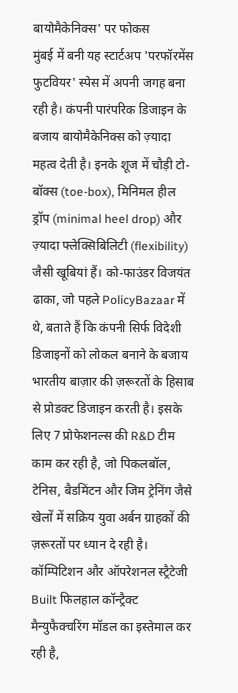बायोमैकेनिक्स' पर फोकस
मुंबई में बनी यह स्टार्टअप 'परफॉरमेंस फुटवियर' स्पेस में अपनी जगह बना रही है। कंपनी पारंपरिक डिजाइन के बजाय बायोमैकेनिक्स को ज़्यादा महत्व देती है। इनके शूज में चौड़ी टो-बॉक्स (toe-box), मिनिमल हील ड्रॉप (minimal heel drop) और ज़्यादा फ्लेक्सिबिलिटी (flexibility) जैसी खूबियां हैं। को-फाउंडर विजयंत ढाका, जो पहले PolicyBazaar में थे, बताते हैं कि कंपनी सिर्फ विदेशी डिजाइनों को लोकल बनाने के बजाय भारतीय बाज़ार की ज़रूरतों के हिसाब से प्रोडक्ट डिजाइन करती है। इसके लिए 7 प्रोफेशनल्स की R&D टीम काम कर रही है, जो पिकलबॉल, टेनिस, बैडमिंटन और जिम ट्रेनिंग जैसे खेलों में सक्रिय युवा अर्बन ग्राहकों की ज़रूरतों पर ध्यान दे रही है।
कॉम्पिटिशन और ऑपरेशनल स्ट्रैटेजी
Built फिलहाल कॉन्ट्रैक्ट मैन्युफैक्चरिंग मॉडल का इस्तेमाल कर रही है,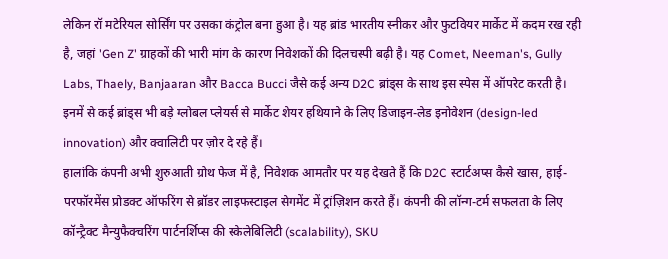लेकिन रॉ मटेरियल सोर्सिंग पर उसका कंट्रोल बना हुआ है। यह ब्रांड भारतीय स्नीकर और फुटवियर मार्केट में कदम रख रही है, जहां 'Gen Z' ग्राहकों की भारी मांग के कारण निवेशकों की दिलचस्पी बढ़ी है। यह Comet, Neeman's, Gully Labs, Thaely, Banjaaran और Bacca Bucci जैसे कई अन्य D2C ब्रांड्स के साथ इस स्पेस में ऑपरेट करती है। इनमें से कई ब्रांड्स भी बड़े ग्लोबल प्लेयर्स से मार्केट शेयर हथियाने के लिए डिजाइन-लेड इनोवेशन (design-led innovation) और क्वालिटी पर ज़ोर दे रहे हैं।
हालांकि कंपनी अभी शुरुआती ग्रोथ फेज में है, निवेशक आमतौर पर यह देखते हैं कि D2C स्टार्टअप्स कैसे खास, हाई-परफॉरमेंस प्रोडक्ट ऑफरिंग से ब्रॉडर लाइफस्टाइल सेगमेंट में ट्रांज़िशन करते हैं। कंपनी की लॉन्ग-टर्म सफलता के लिए कॉन्ट्रैक्ट मैन्युफैक्चरिंग पार्टनर्शिप्स की स्केलेबिलिटी (scalability), SKU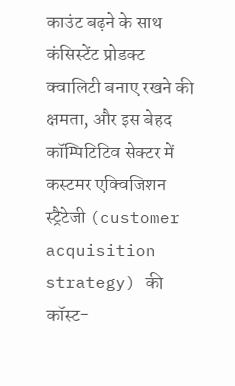काउंट बढ़ने के साथ कंसिस्टेंट प्रोडक्ट क्वालिटी बनाए रखने की क्षमता, और इस बेहद कॉम्पिटिटिव सेक्टर में कस्टमर एक्विजिशन स्ट्रैटेजी (customer acquisition strategy) की कॉस्ट-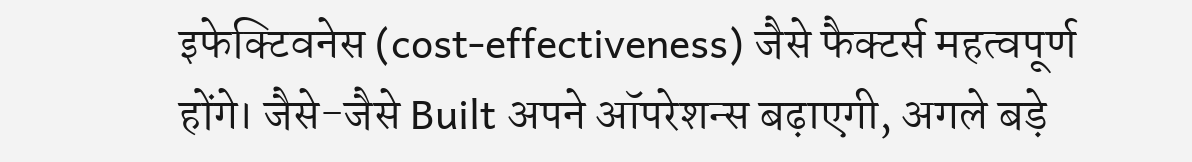इफेक्टिवनेस (cost-effectiveness) जैसे फैक्टर्स महत्वपूर्ण होंगे। जैसे-जैसे Built अपने ऑपरेशन्स बढ़ाएगी, अगले बड़े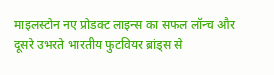माइलस्टोन नए प्रोडक्ट लाइन्स का सफल लॉन्च और दूसरे उभरते भारतीय फुटवियर ब्रांड्स से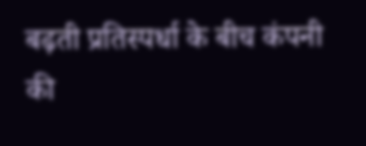बढ़ती प्रतिस्पर्धा के बीच कंपनी की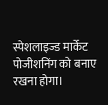स्पेशलाइज्ड मार्केट पोजीशनिंग को बनाए रखना होगा।